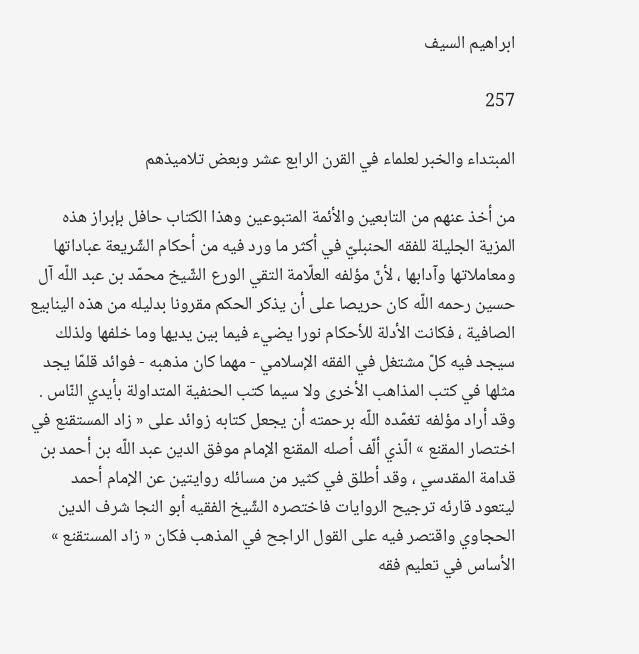ابراهيم السيف

257

المبتداء والخبر لعلماء في القرن الرابع عشر وبعض تلاميذهم

من أخذ عنهم من التابعين والأئمة المتبوعين وهذا الكتاب حافل بإبراز هذه المزية الجليلة للفقه الحنبليّ في أكثر ما ورد فيه من أحكام الشّريعة عباداتها ومعاملاتها وآدابها ، لأنّ مؤلفه العلّامة التقي الورع الشّيخ محمّد بن عبد اللّه آل حسين رحمه اللّه كان حريصا على أن يذكر الحكم مقرونا بدليله من هذه الينابيع الصافية ، فكانت الأدلة للأحكام نورا يضيء فيما بين يديها وما خلفها ولذلك سيجد فيه كلّ مشتغل في الفقه الإسلامي - مهما كان مذهبه - فوائد قلمّا يجد مثلها في كتب المذاهب الأخرى ولا سيما كتب الحنفية المتداولة بأيدي النّاس . وقد أراد مؤلفه تغمّده اللّه برحمته أن يجعل كتابه زوائد على « زاد المستقنع في اختصار المقنع » الّذي ألّف أصله المقنع الإمام موفق الدين عبد اللّه بن أحمد بن قدامة المقدسي ، وقد أطلق في كثير من مسائله روايتين عن الإمام أحمد ليتعود قارئه ترجيح الروايات فاختصره الشّيخ الفقيه أبو النجا شرف الدين الحجاوي واقتصر فيه على القول الراجح في المذهب فكان « زاد المستقنع » الأساس في تعليم فقه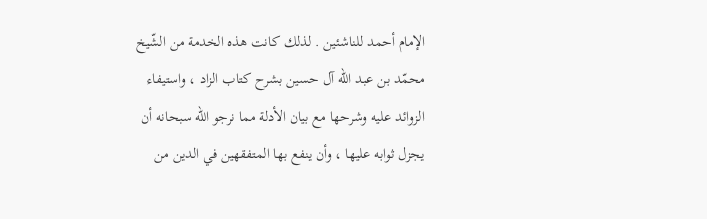الإمام أحمد للناشئين . لذلك كانت هذه الخدمة من الشّيخ محمّد بن عبد اللّه آل حسين بشرح كتاب الزاد ، واستيفاء الزوائد عليه وشرحها مع بيان الأدلة مما نرجو اللّه سبحانه أن يجزل ثوابه عليها ، وأن ينفع بها المتفقهين في الدين من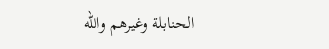الحنابلة وغيرهم واللّه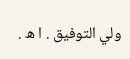ولي التوفيق . ا ه .